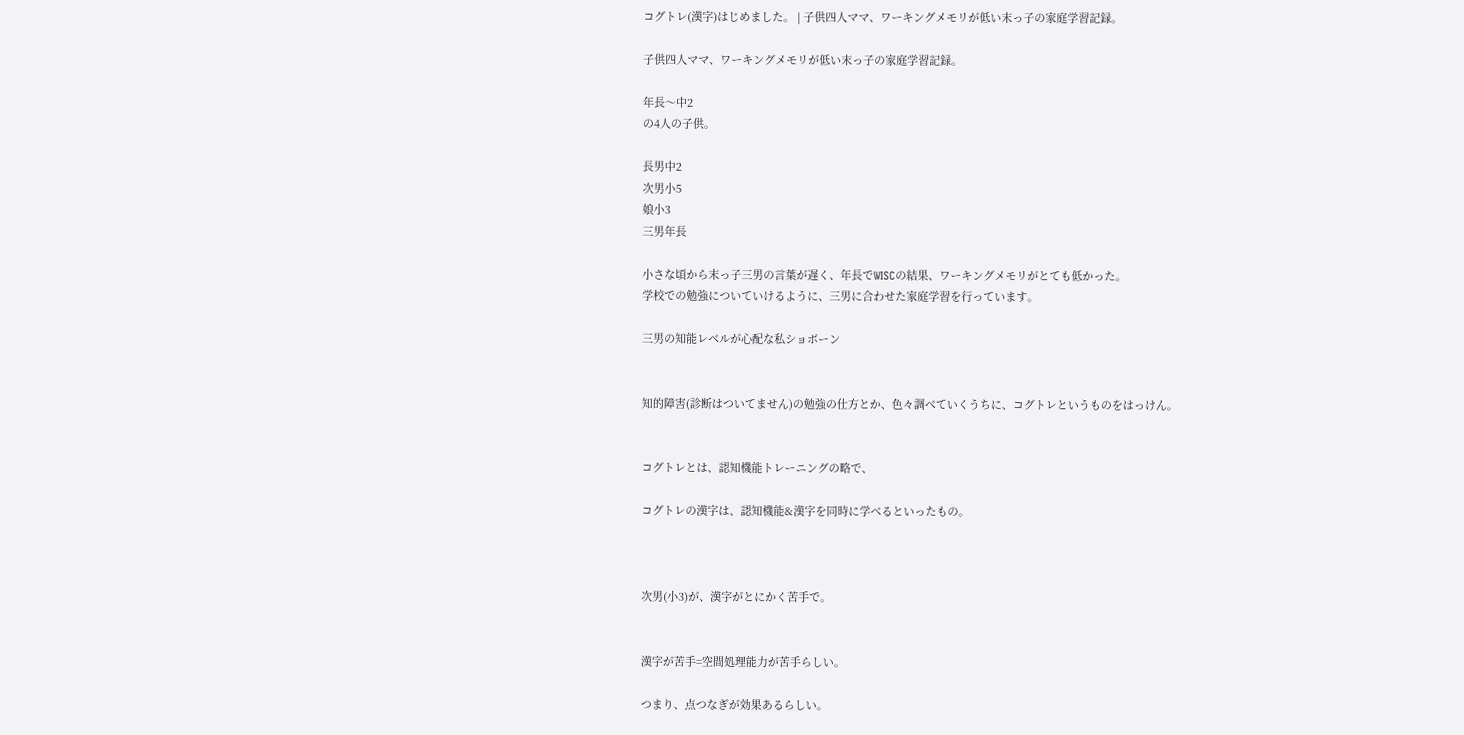コグトレ(漢字)はじめました。 | 子供四人ママ、ワーキングメモリが低い末っ子の家庭学習記録。

子供四人ママ、ワーキングメモリが低い末っ子の家庭学習記録。

年長〜中2
の4人の子供。

長男中2
次男小5
娘小3
三男年長

小さな頃から末っ子三男の言葉が遅く、年長でWISCの結果、ワーキングメモリがとても低かった。
学校での勉強についていけるように、三男に合わせた家庭学習を行っています。

三男の知能レベルが心配な私ショボーン


知的障害(診断はついてません)の勉強の仕方とか、色々調べていくうちに、コグトレというものをはっけん。


コグトレとは、認知機能トレーニングの略で、

コグトレの漢字は、認知機能&漢字を同時に学べるといったもの。



次男(小3)が、漢字がとにかく苦手で。


漢字が苦手=空間処理能力が苦手らしい。

つまり、点つなぎが効果あるらしい。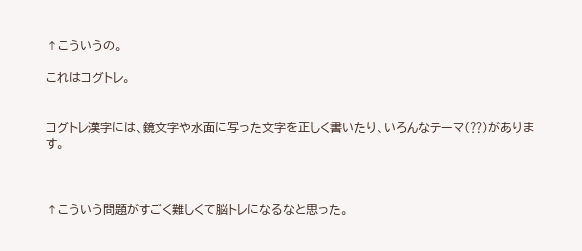↑こういうの。

これはコグトレ。


コグトレ漢字には、鏡文字や水面に写った文字を正しく書いたり、いろんなテーマ(⁇)があります。



↑こういう問題がすごく難しくて脳トレになるなと思った。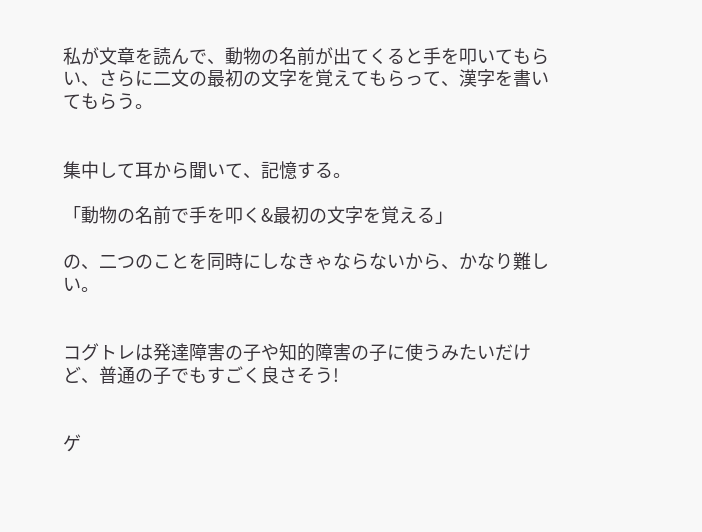私が文章を読んで、動物の名前が出てくると手を叩いてもらい、さらに二文の最初の文字を覚えてもらって、漢字を書いてもらう。


集中して耳から聞いて、記憶する。

「動物の名前で手を叩く&最初の文字を覚える」

の、二つのことを同時にしなきゃならないから、かなり難しい。


コグトレは発達障害の子や知的障害の子に使うみたいだけど、普通の子でもすごく良さそう!


ゲ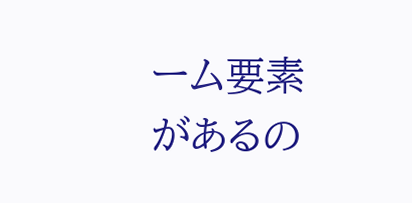ーム要素があるの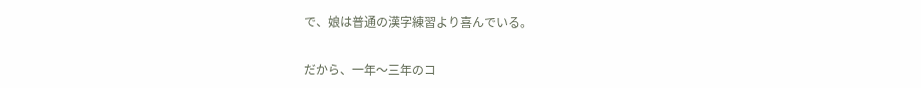で、娘は普通の漢字練習より喜んでいる。


だから、一年〜三年のコ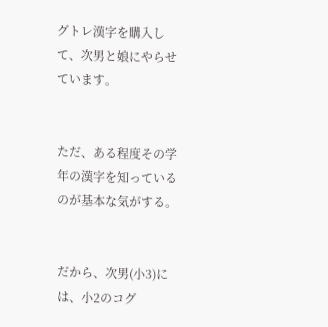グトレ漢字を購入して、次男と娘にやらせています。


ただ、ある程度その学年の漢字を知っているのが基本な気がする。


だから、次男(小3)には、小2のコグ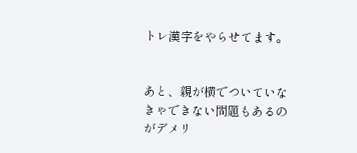トレ漢字をやらせてます。


あと、親が横でついていなきゃできない問題もあるのがデメリ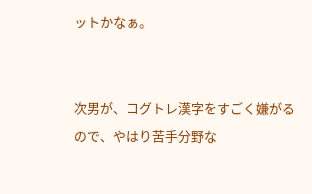ットかなぁ。


次男が、コグトレ漢字をすごく嫌がるので、やはり苦手分野な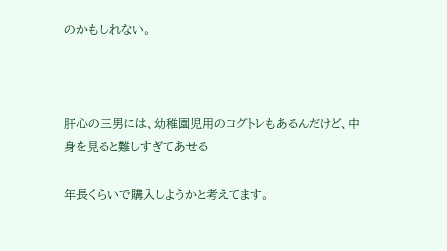のかもしれない。



肝心の三男には、幼稚園児用のコグトレもあるんだけど、中身を見ると難しすぎてあせる

年長くらいで購入しようかと考えてます。